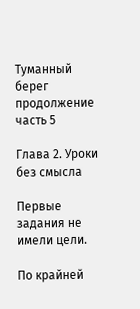Туманный берег продолжение часть 5

Глава 2. Уроки без смысла

Первые задания не имели цели.

По крайней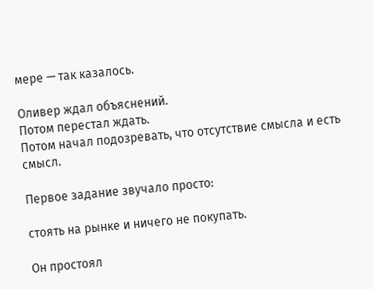мере — так казалось.

Оливер ждал объяснений.
Потом перестал ждать.
Потом начал подозревать, что отсутствие смысла и есть смысл.

Первое задание звучало просто:

стоять на рынке и ничего не покупать.

Он простоял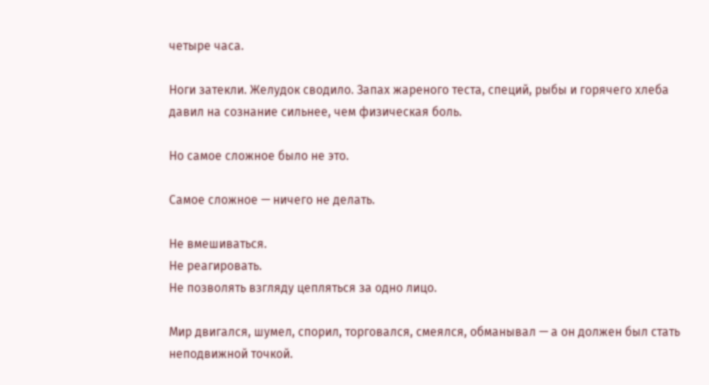четыре часа.

Ноги затекли. Желудок сводило. Запах жареного теста, специй, рыбы и горячего хлеба давил на сознание сильнее, чем физическая боль.

Но самое сложное было не это.

Самое сложное — ничего не делать.

Не вмешиваться.
Не реагировать.
Не позволять взгляду цепляться за одно лицо.

Мир двигался, шумел, спорил, торговался, смеялся, обманывал — а он должен был стать неподвижной точкой.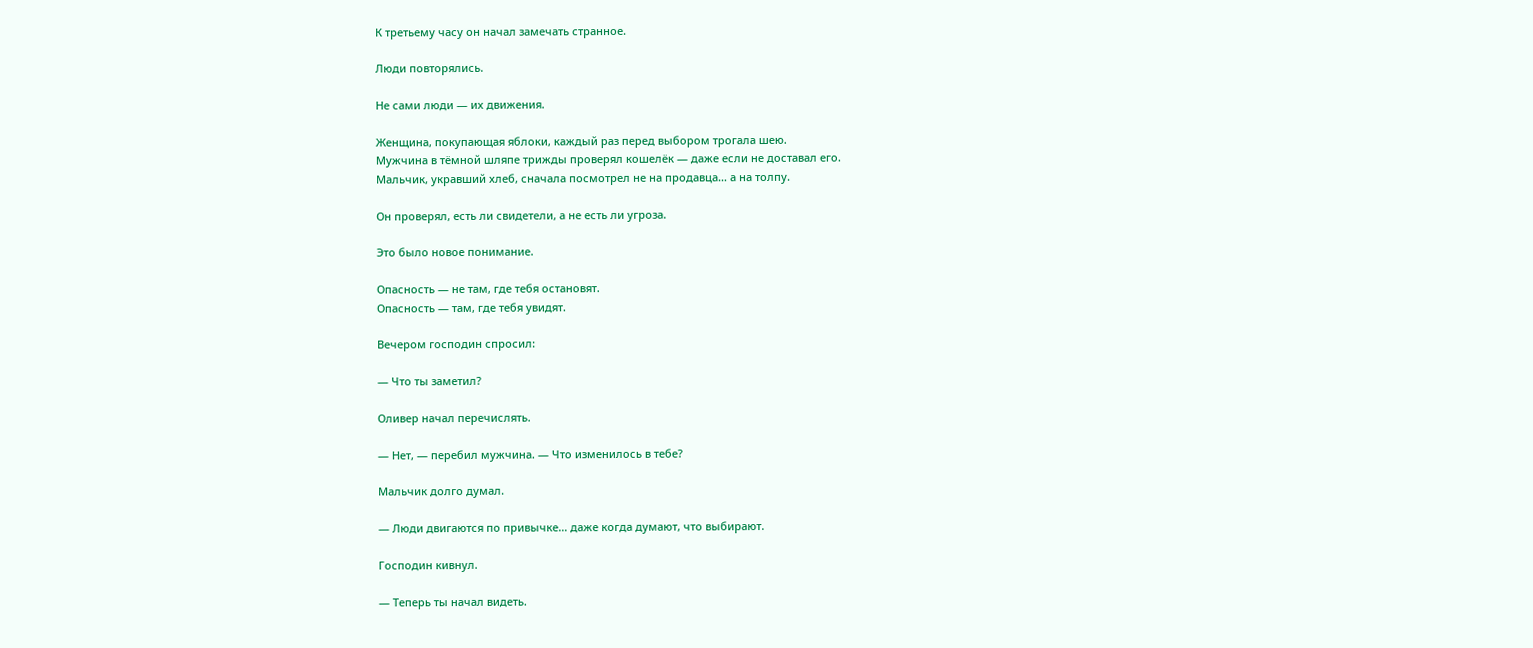К третьему часу он начал замечать странное.

Люди повторялись.

Не сами люди — их движения.

Женщина, покупающая яблоки, каждый раз перед выбором трогала шею.
Мужчина в тёмной шляпе трижды проверял кошелёк — даже если не доставал его.
Мальчик, укравший хлеб, сначала посмотрел не на продавца… а на толпу.

Он проверял, есть ли свидетели, а не есть ли угроза.

Это было новое понимание.

Опасность — не там, где тебя остановят.
Опасность — там, где тебя увидят.

Вечером господин спросил:

— Что ты заметил?

Оливер начал перечислять.

— Нет, — перебил мужчина. — Что изменилось в тебе?

Мальчик долго думал.

— Люди двигаются по привычке… даже когда думают, что выбирают.

Господин кивнул.

— Теперь ты начал видеть.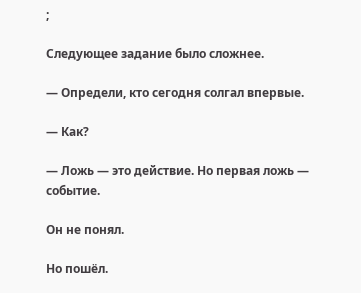;

Следующее задание было сложнее.

— Определи, кто сегодня солгал впервые.

— Как?

— Ложь — это действие. Но первая ложь — событие.

Он не понял.

Но пошёл.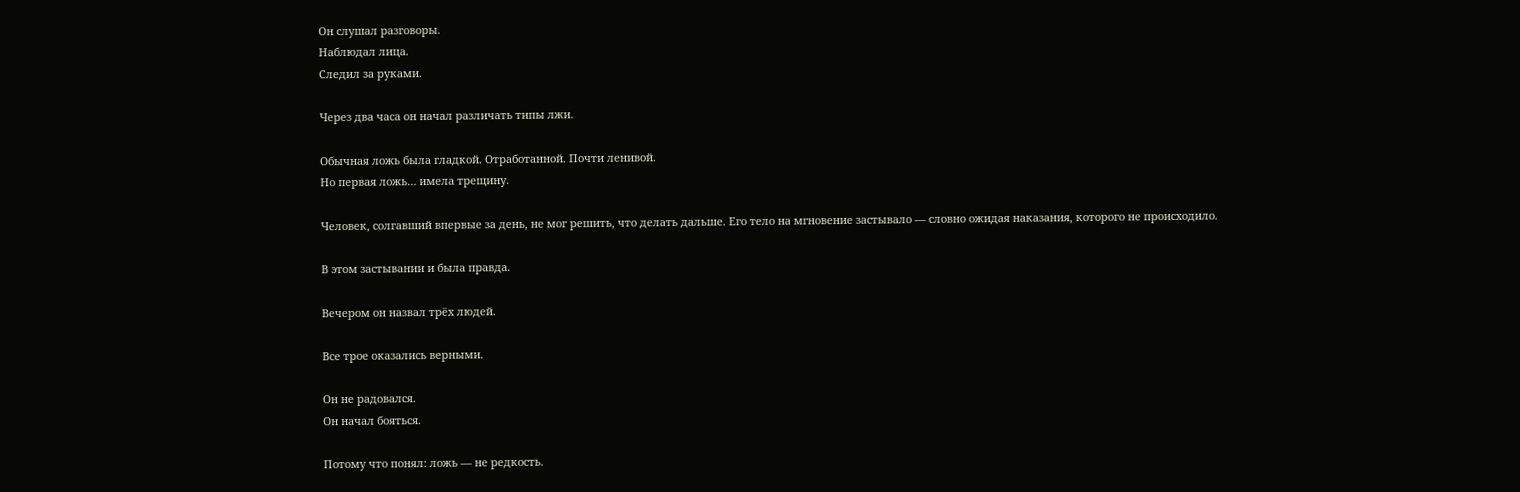Он слушал разговоры.
Наблюдал лица.
Следил за руками.

Через два часа он начал различать типы лжи.

Обычная ложь была гладкой. Отработанной. Почти ленивой.
Но первая ложь… имела трещину.

Человек, солгавший впервые за день, не мог решить, что делать дальше. Его тело на мгновение застывало — словно ожидая наказания, которого не происходило.

В этом застывании и была правда.

Вечером он назвал трёх людей.

Все трое оказались верными.

Он не радовался.
Он начал бояться.

Потому что понял: ложь — не редкость.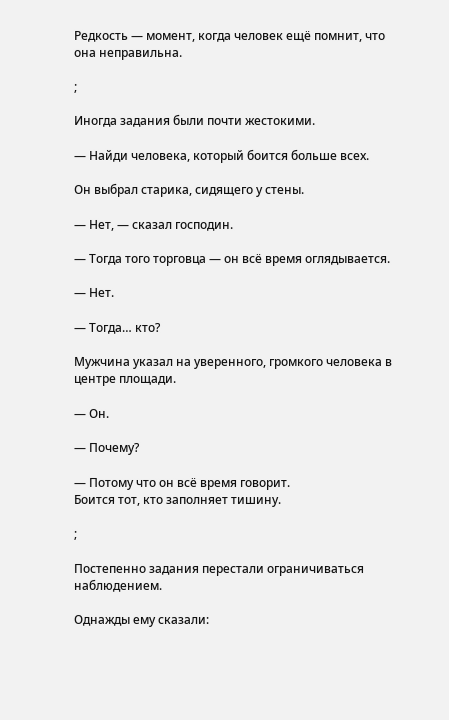Редкость — момент, когда человек ещё помнит, что она неправильна.

;

Иногда задания были почти жестокими.

— Найди человека, который боится больше всех.

Он выбрал старика, сидящего у стены.

— Нет, — сказал господин.

— Тогда того торговца — он всё время оглядывается.

— Нет.

— Тогда… кто?

Мужчина указал на уверенного, громкого человека в центре площади.

— Он.

— Почему?

— Потому что он всё время говорит.
Боится тот, кто заполняет тишину.

;

Постепенно задания перестали ограничиваться наблюдением.

Однажды ему сказали: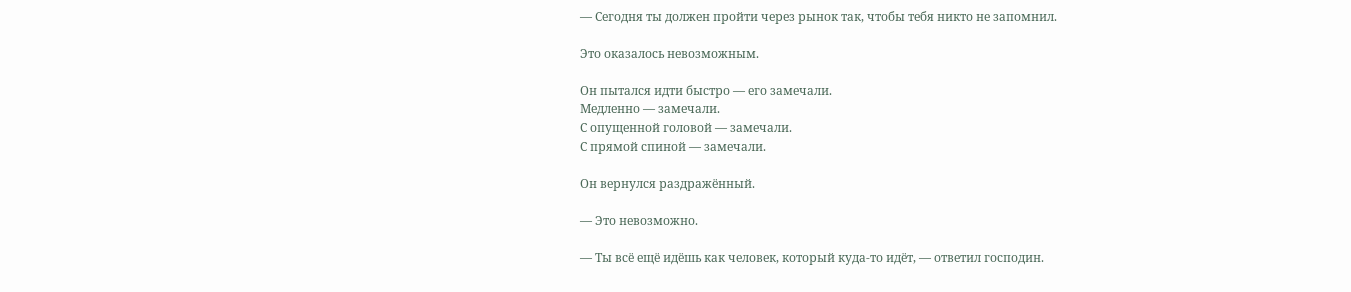— Сегодня ты должен пройти через рынок так, чтобы тебя никто не запомнил.

Это оказалось невозможным.

Он пытался идти быстро — его замечали.
Медленно — замечали.
С опущенной головой — замечали.
С прямой спиной — замечали.

Он вернулся раздражённый.

— Это невозможно.

— Ты всё ещё идёшь как человек, который куда-то идёт, — ответил господин.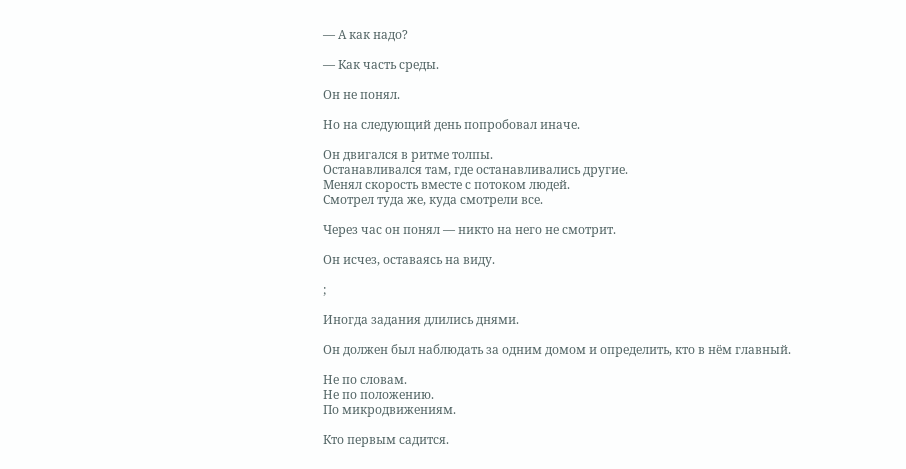— А как надо?

— Как часть среды.

Он не понял.

Но на следующий день попробовал иначе.

Он двигался в ритме толпы.
Останавливался там, где останавливались другие.
Менял скорость вместе с потоком людей.
Смотрел туда же, куда смотрели все.

Через час он понял — никто на него не смотрит.

Он исчез, оставаясь на виду.

;

Иногда задания длились днями.

Он должен был наблюдать за одним домом и определить, кто в нём главный.

Не по словам.
Не по положению.
По микродвижениям.

Кто первым садится.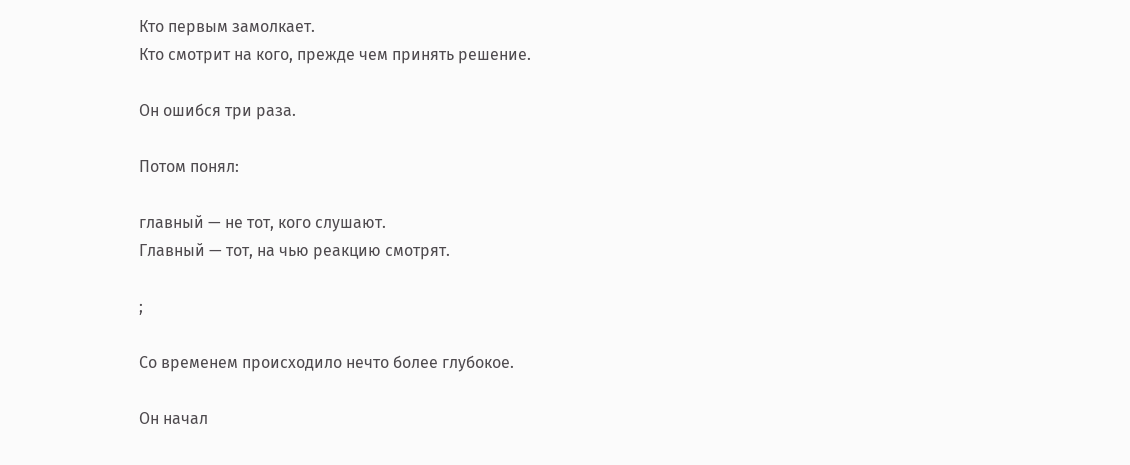Кто первым замолкает.
Кто смотрит на кого, прежде чем принять решение.

Он ошибся три раза.

Потом понял:

главный — не тот, кого слушают.
Главный — тот, на чью реакцию смотрят.

;

Со временем происходило нечто более глубокое.

Он начал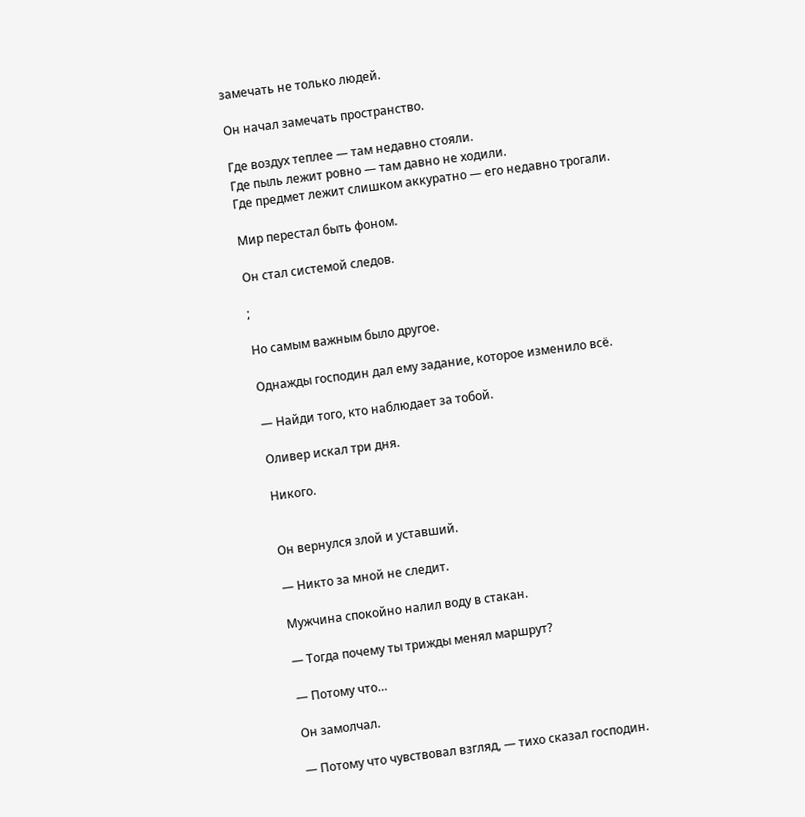замечать не только людей.

Он начал замечать пространство.

Где воздух теплее — там недавно стояли.
Где пыль лежит ровно — там давно не ходили.
Где предмет лежит слишком аккуратно — его недавно трогали.

Мир перестал быть фоном.

Он стал системой следов.

;

Но самым важным было другое.

Однажды господин дал ему задание, которое изменило всё.

— Найди того, кто наблюдает за тобой.

Оливер искал три дня.

Никого.


Он вернулся злой и уставший.

— Никто за мной не следит.

Мужчина спокойно налил воду в стакан.

— Тогда почему ты трижды менял маршрут?

— Потому что…

Он замолчал.

— Потому что чувствовал взгляд, — тихо сказал господин.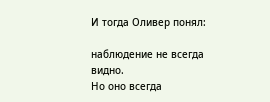И тогда Оливер понял:

наблюдение не всегда видно.
Но оно всегда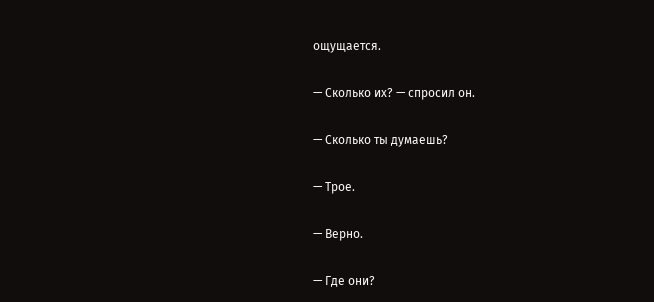ощущается.

— Сколько их? — спросил он.

— Сколько ты думаешь?

— Трое.

— Верно.

— Где они?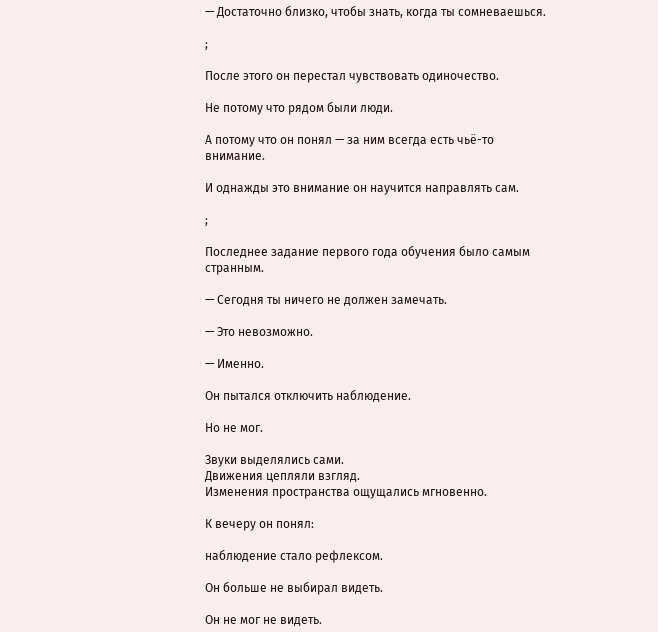— Достаточно близко, чтобы знать, когда ты сомневаешься.

;

После этого он перестал чувствовать одиночество.

Не потому что рядом были люди.

А потому что он понял — за ним всегда есть чьё-то внимание.

И однажды это внимание он научится направлять сам.

;

Последнее задание первого года обучения было самым странным.

— Сегодня ты ничего не должен замечать.

— Это невозможно.

— Именно.

Он пытался отключить наблюдение.

Но не мог.

Звуки выделялись сами.
Движения цепляли взгляд.
Изменения пространства ощущались мгновенно.

К вечеру он понял:

наблюдение стало рефлексом.

Он больше не выбирал видеть.

Он не мог не видеть.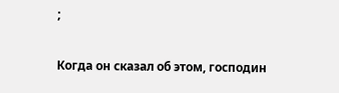;

Когда он сказал об этом, господин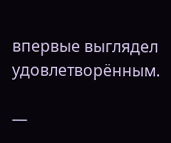впервые выглядел удовлетворённым.

—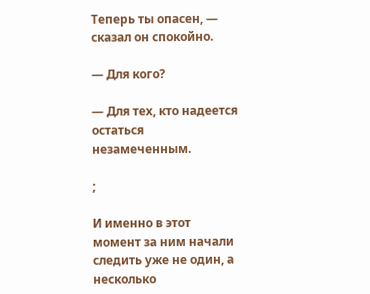Теперь ты опасен, — сказал он спокойно.

— Для кого?

— Для тех, кто надеется остаться незамеченным.

;

И именно в этот момент за ним начали следить уже не один, а несколько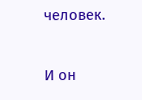человек.

И он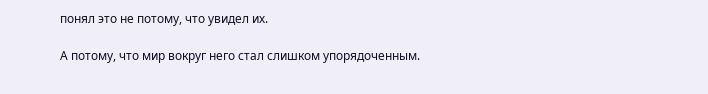понял это не потому, что увидел их.

А потому, что мир вокруг него стал слишком упорядоченным.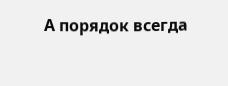А порядок всегда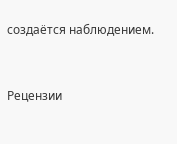создаётся наблюдением.


Рецензии